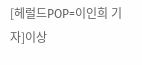[헤럴드POP=이인희 기자]이상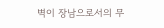벽이 장남으로서의 무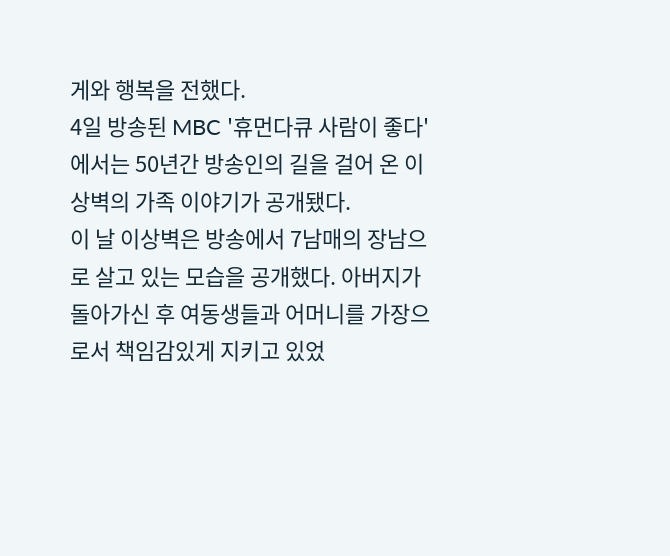게와 행복을 전했다.
4일 방송된 MBC '휴먼다큐 사람이 좋다'에서는 50년간 방송인의 길을 걸어 온 이상벽의 가족 이야기가 공개됐다.
이 날 이상벽은 방송에서 7남매의 장남으로 살고 있는 모습을 공개했다. 아버지가 돌아가신 후 여동생들과 어머니를 가장으로서 책임감있게 지키고 있었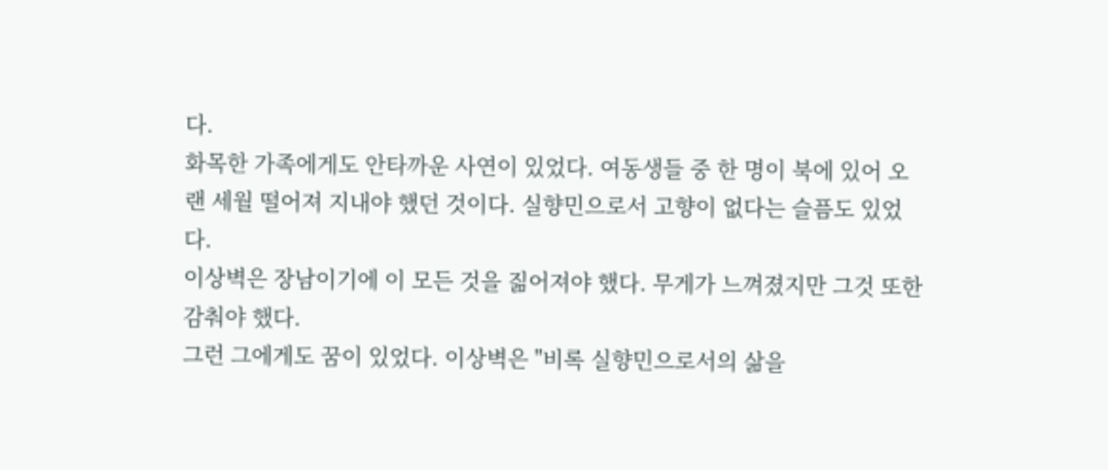다.
화목한 가족에게도 안타까운 사연이 있었다. 여동생들 중 한 명이 북에 있어 오랜 세월 떨어져 지내야 했던 것이다. 실향민으로서 고향이 없다는 슬픔도 있었다.
이상벽은 장남이기에 이 모든 것을 짊어져야 했다. 무게가 느껴졌지만 그것 또한 감춰야 했다.
그런 그에게도 꿈이 있었다. 이상벽은 "비록 실향민으로서의 삶을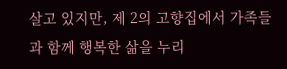살고 있지만, 제 2의 고향집에서 가족들과 함께 행복한 삶을 누리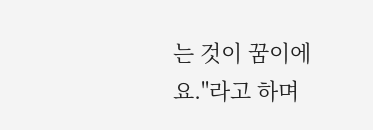는 것이 꿈이에요."라고 하며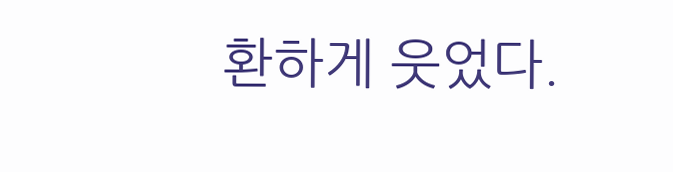환하게 웃었다.